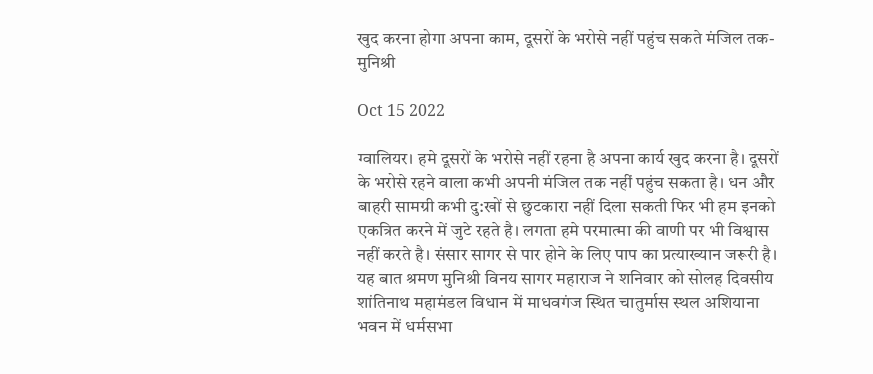खुद करना होगा अपना काम, दूसरों के भरोसे नहीं पहुंच सकते मंजिल तक-मुनिश्री

Oct 15 2022

ग्वालियर। हमे दूसरों के भरोसे नहीं रहना है अपना कार्य खुद करना है। दूसरों के भरोसे रहने वाला कभी अपनी मंजिल तक नहीं पहुंच सकता है। धन और बाहरी सामग्री कभी दु:खों से छुटकारा नहीं दिला सकती फिर भी हम इनको एकत्रित करने में जुटे रहते है। लगता हमे परमात्मा की वाणी पर भी विश्वास नहीं करते है। संसार सागर से पार होने के लिए पाप का प्रत्याख्यान जरूरी है। यह बात श्रमण मुनिश्री विनय सागर महाराज ने शनिवार को सोलह दिवसीय शांतिनाथ महामंडल विधान में माधवगंज स्थित चातुर्मास स्थल अशियाना भवन में धर्मसभा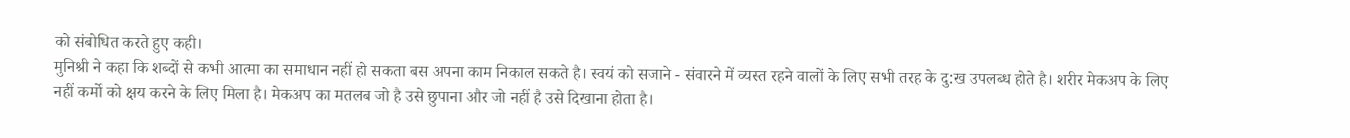को संबोधित करते हुए कही।
मुनिश्री ने कहा कि शब्दों से कभी आत्मा का समाधान नहीं हो सकता बस अपना काम निकाल सकते है। स्वयं को सजाने - संवारने में व्यस्त रहने वालों के लिए सभी तरह के दु:ख उपलब्ध होते है। शरीर मेकअप के लिए नहीं कर्मो को क्षय करने के लिए मिला है। मेकअप का मतलब जो है उसे छुपाना और जो नहीं है उसे दिखाना होता है।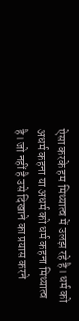ऐसा करके हम मिथ्यात्व में उलझ रहे है। धर्म को अधर्म कहना या अधर्म को धर्म कहना मिथ्यात्व है। जो नहीं है उसे दिखाने का प्रयास करने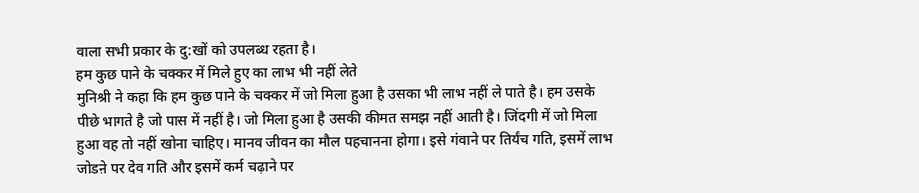वाला सभी प्रकार के दु:खों को उपलब्ध रहता है।
हम कुछ पाने के चक्कर में मिले हुए का लाभ भी नहीं लेते
मुनिश्री ने कहा कि हम कुछ पाने के चक्कर में जो मिला हुआ है उसका भी लाभ नहीं ले पाते है। हम उसके पीछे भागते है जो पास में नहीं है। जो मिला हुआ है उसकी कीमत समझ नहीं आती है। जिंदगी में जो मिला हुआ वह तो नहीं खोना चाहिए। मानव जीवन का मौल पहचानना होगा। इसे गंवाने पर तिर्यंच गति, इसमें लाभ जोडऩे पर देव गति और इसमें कर्म चढ़ाने पर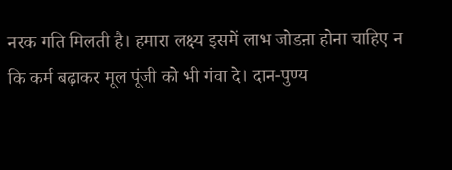नरक गति मिलती है। हमारा लक्ष्य इसमें लाभ जोडऩा होना चाहिए न कि कर्म बढ़ाकर मूल पूंजी को भी गंवा दे। दान-पुण्य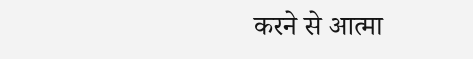करने से आत्मा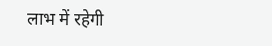लाभ में रहेगी